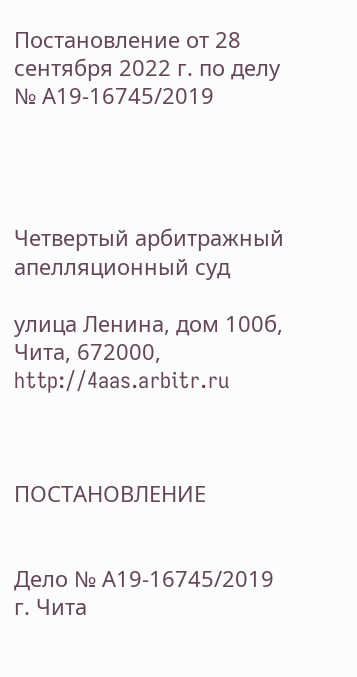Постановление от 28 сентября 2022 г. по делу № А19-16745/2019




Четвертый арбитражный апелляционный суд

улица Ленина, дом 100б, Чита, 672000, http://4aas.arbitr.ru



ПОСТАНОВЛЕНИЕ


Дело № А19-16745/2019
г. Чита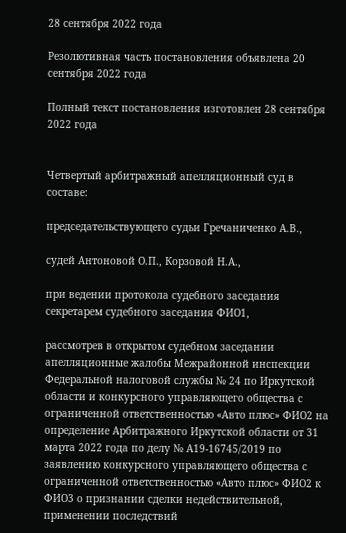28 сентября 2022 года

Резолютивная часть постановления объявлена 20 сентября 2022 года

Полный текст постановления изготовлен 28 сентября 2022 года


Четвертый арбитражный апелляционный суд в составе:

председательствующего судьи Гречаниченко А.В.,

судей Антоновой О.П., Корзовой Н.А.,

при ведении протокола судебного заседания секретарем судебного заседания ФИО1,

рассмотрев в открытом судебном заседании апелляционные жалобы Межрайонной инспекции Федеральной налоговой службы № 24 по Иркутской области и конкурсного управляющего общества с ограниченной ответственностью «Авто плюс» ФИО2 на определение Арбитражного Иркутской области от 31 марта 2022 года по делу № А19-16745/2019 по заявлению конкурсного управляющего общества с ограниченной ответственностью «Авто плюс» ФИО2 к ФИО3 о признании сделки недействительной, применении последствий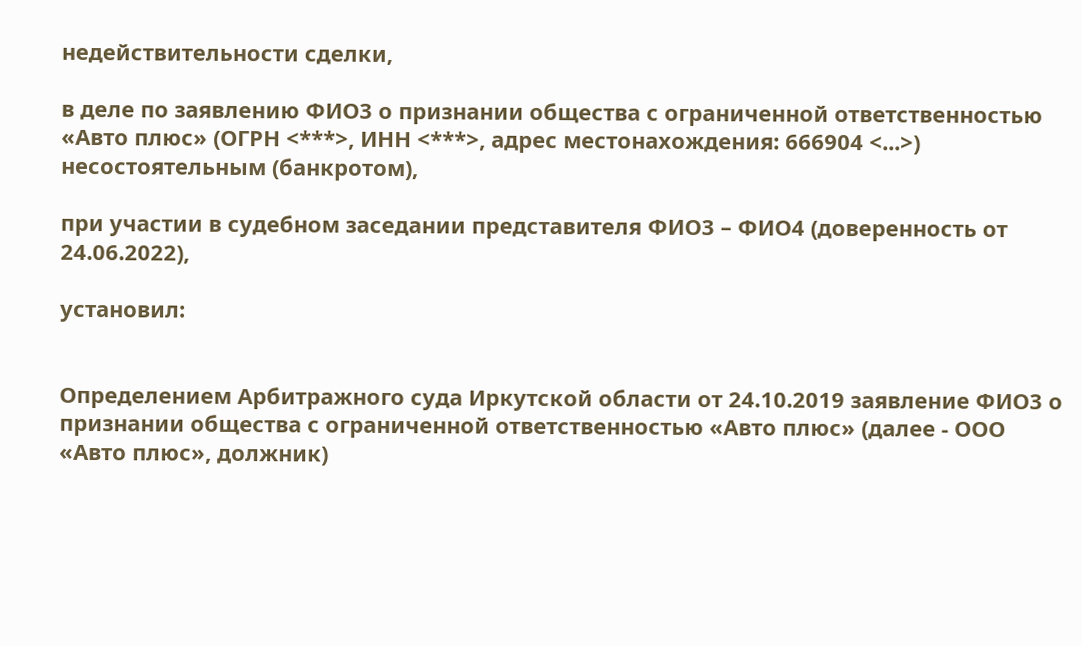недействительности сделки,

в деле по заявлению ФИО3 о признании общества с ограниченной ответственностью «Авто плюс» (ОГРН <***>, ИНН <***>, адрес местонахождения: 666904 <...>) несостоятельным (банкротом),

при участии в судебном заседании представителя ФИО3 – ФИО4 (доверенность от 24.06.2022),

установил:


Определением Арбитражного суда Иркутской области от 24.10.2019 заявление ФИО3 о признании общества с ограниченной ответственностью «Авто плюс» (далее - ООО «Авто плюс», должник)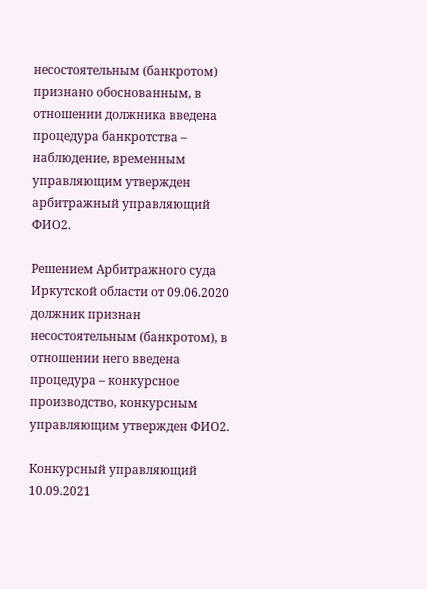несостоятельным (банкротом) признано обоснованным, в отношении должника введена процедура банкротства – наблюдение, временным управляющим утвержден арбитражный управляющий ФИО2.

Решением Арбитражного суда Иркутской области от 09.06.2020 должник признан несостоятельным (банкротом), в отношении него введена процедура – конкурсное производство, конкурсным управляющим утвержден ФИО2.

Конкурсный управляющий 10.09.2021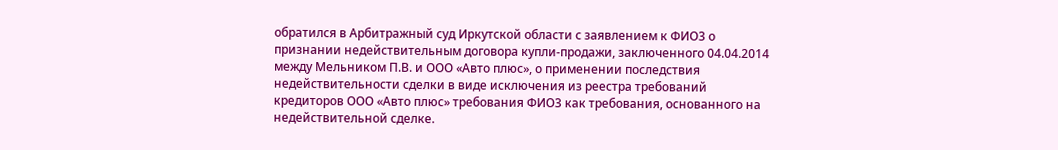обратился в Арбитражный суд Иркутской области с заявлением к ФИО3 о признании недействительным договора купли-продажи, заключенного 04.04.2014 между Мельником П.В. и ООО «Авто плюс», о применении последствия недействительности сделки в виде исключения из реестра требований кредиторов ООО «Авто плюс» требования ФИО3 как требования, основанного на недействительной сделке.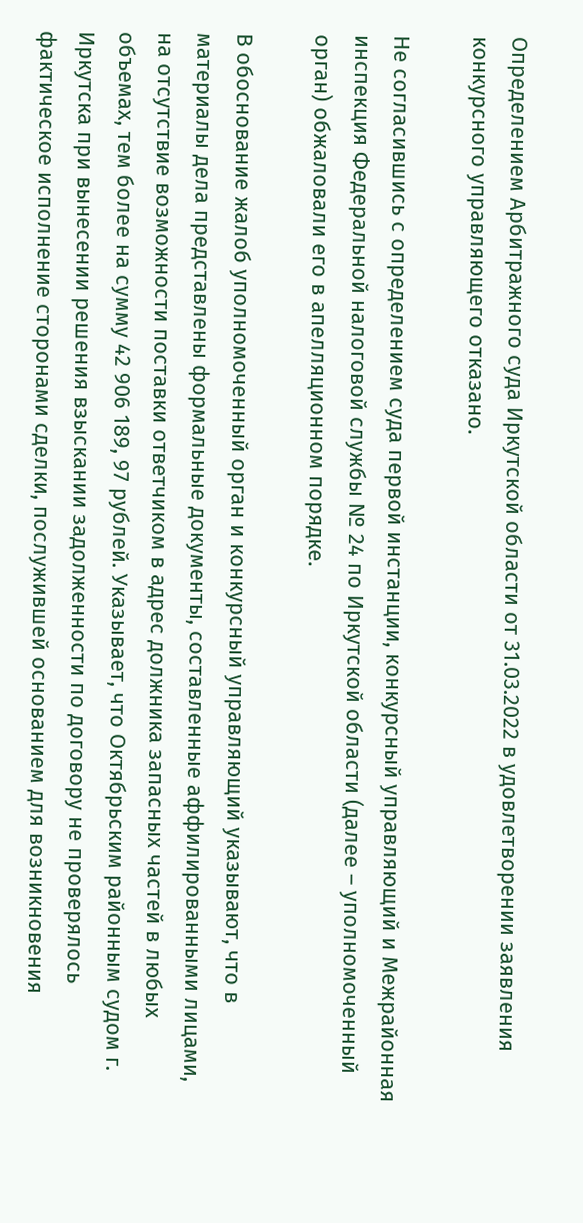Определением Арбитражного суда Иркутской области от 31.03.2022 в удовлетворении заявления конкурсного управляющего отказано.

Не согласившись с определением суда первой инстанции, конкурсный управляющий и Межрайонная инспекция Федеральной налоговой службы № 24 по Иркутской области (далее – уполномоченный орган) обжаловали его в апелляционном порядке.

В обоснование жалоб уполномоченный орган и конкурсный управляющий указывают, что в материалы дела представлены формальные документы, составленные аффилированными лицами, на отсутствие возможности поставки ответчиком в адрес должника запасных частей в любых объемах, тем более на сумму 42 906 189, 97 рублей. Указывает, что Октябрьским районным судом г. Иркутска при вынесении решения взыскании задолженности по договору не проверялось фактическое исполнение сторонами сделки, послужившей основанием для возникновения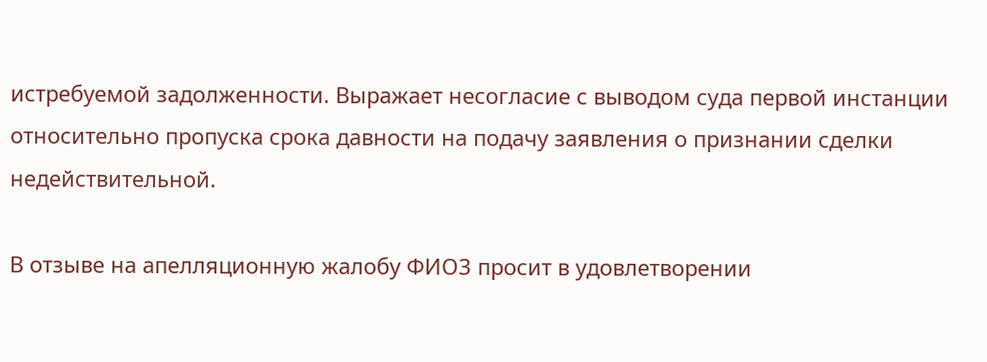истребуемой задолженности. Выражает несогласие с выводом суда первой инстанции относительно пропуска срока давности на подачу заявления о признании сделки недействительной.

В отзыве на апелляционную жалобу ФИО3 просит в удовлетворении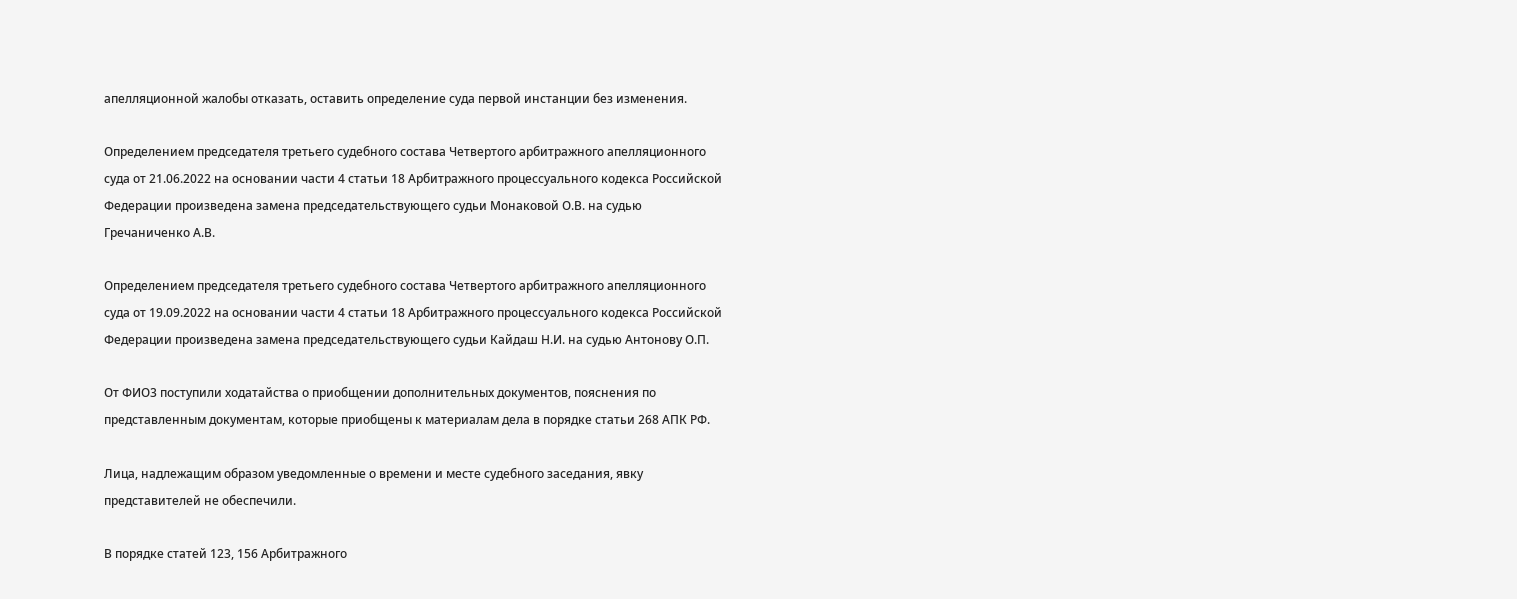апелляционной жалобы отказать, оставить определение суда первой инстанции без изменения.

Определением председателя третьего судебного состава Четвертого арбитражного апелляционного суда от 21.06.2022 на основании части 4 статьи 18 Арбитражного процессуального кодекса Российской Федерации произведена замена председательствующего судьи Монаковой О.В. на судью Гречаниченко А.В.

Определением председателя третьего судебного состава Четвертого арбитражного апелляционного суда от 19.09.2022 на основании части 4 статьи 18 Арбитражного процессуального кодекса Российской Федерации произведена замена председательствующего судьи Кайдаш Н.И. на судью Антонову О.П.

От ФИО3 поступили ходатайства о приобщении дополнительных документов, пояснения по представленным документам, которые приобщены к материалам дела в порядке статьи 268 АПК РФ.

Лица, надлежащим образом уведомленные о времени и месте судебного заседания, явку представителей не обеспечили.

В порядке статей 123, 156 Арбитражного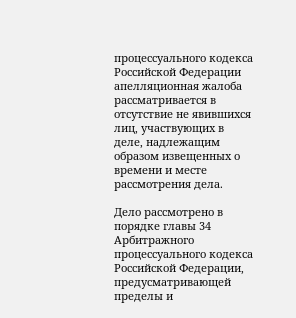процессуального кодекса Российской Федерации апелляционная жалоба рассматривается в отсутствие не явившихся лиц, участвующих в деле, надлежащим образом извещенных о времени и месте рассмотрения дела.

Дело рассмотрено в порядке главы 34 Арбитражного процессуального кодекса Российской Федерации, предусматривающей пределы и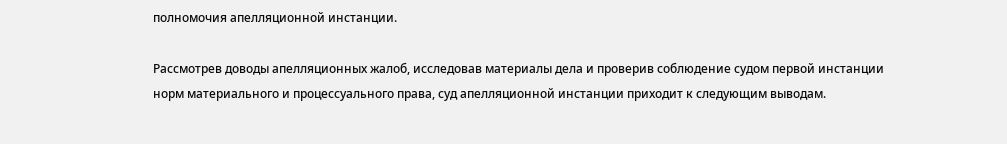полномочия апелляционной инстанции.

Рассмотрев доводы апелляционных жалоб, исследовав материалы дела и проверив соблюдение судом первой инстанции норм материального и процессуального права, суд апелляционной инстанции приходит к следующим выводам.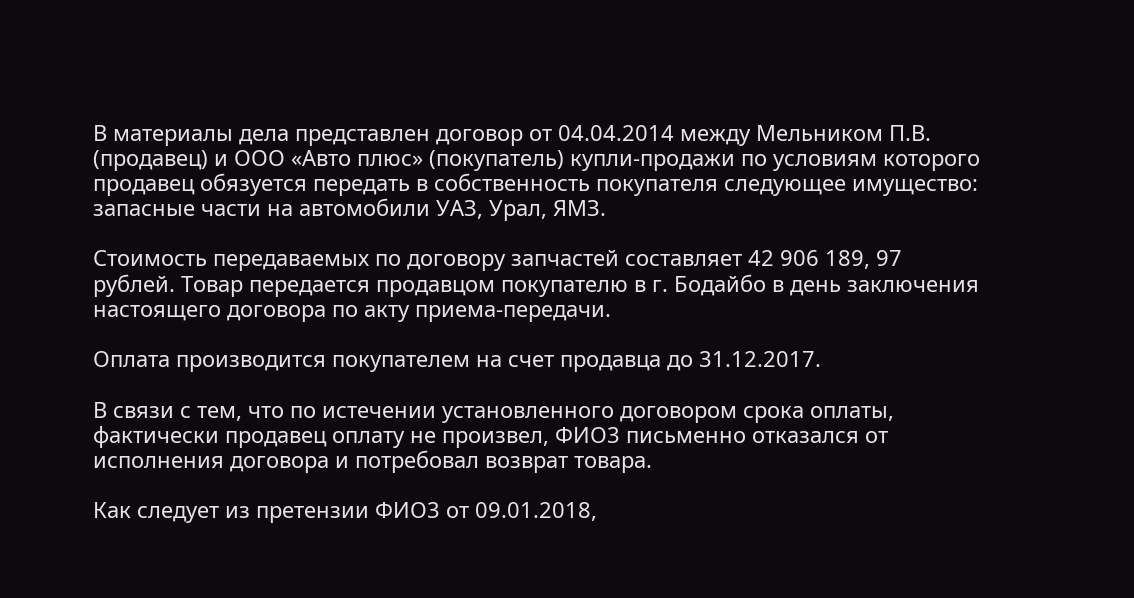В материалы дела представлен договор от 04.04.2014 между Мельником П.В. (продавец) и ООО «Авто плюс» (покупатель) купли-продажи по условиям которого продавец обязуется передать в собственность покупателя следующее имущество: запасные части на автомобили УАЗ, Урал, ЯМЗ.

Стоимость передаваемых по договору запчастей составляет 42 906 189, 97 рублей. Товар передается продавцом покупателю в г. Бодайбо в день заключения настоящего договора по акту приема-передачи.

Оплата производится покупателем на счет продавца до 31.12.2017.

В связи с тем, что по истечении установленного договором срока оплаты, фактически продавец оплату не произвел, ФИО3 письменно отказался от исполнения договора и потребовал возврат товара.

Как следует из претензии ФИО3 от 09.01.2018,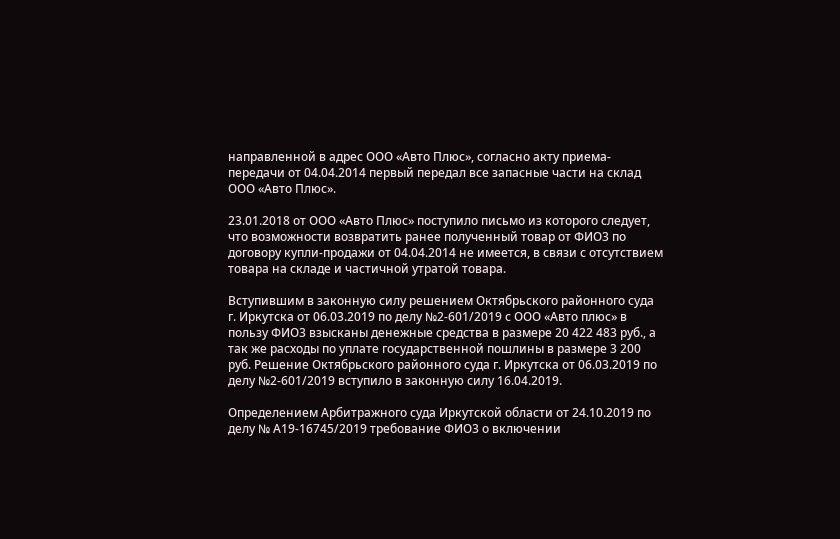направленной в адрес ООО «Авто Плюс», согласно акту приема-передачи от 04.04.2014 первый передал все запасные части на склад ООО «Авто Плюс».

23.01.2018 от ООО «Авто Плюс» поступило письмо из которого следует, что возможности возвратить ранее полученный товар от ФИО3 по договору купли-продажи от 04.04.2014 не имеется, в связи с отсутствием товара на складе и частичной утратой товара.

Вступившим в законную силу решением Октябрьского районного суда г. Иркутска от 06.03.2019 по делу №2-601/2019 с ООО «Авто плюс» в пользу ФИО3 взысканы денежные средства в размере 20 422 483 руб., а так же расходы по уплате государственной пошлины в размере 3 200 руб. Решение Октябрьского районного суда г. Иркутска от 06.03.2019 по делу №2-601/2019 вступило в законную силу 16.04.2019.

Определением Арбитражного суда Иркутской области от 24.10.2019 по делу № А19-16745/2019 требование ФИО3 о включении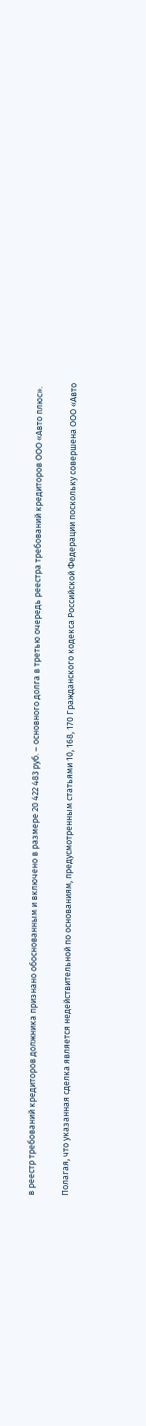в реестр требований кредиторов должника признано обоснованным и включено в размере 20 422 483 руб. – основного долга в третью очередь реестра требований кредиторов ООО «Авто плюс».

Полагая, что указанная сделка является недействительной по основаниям, предусмотренным статьями 10, 168, 170 Гражданского кодекса Российской Федерации поскольку совершена ООО «Авто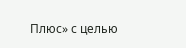Плюс» с целью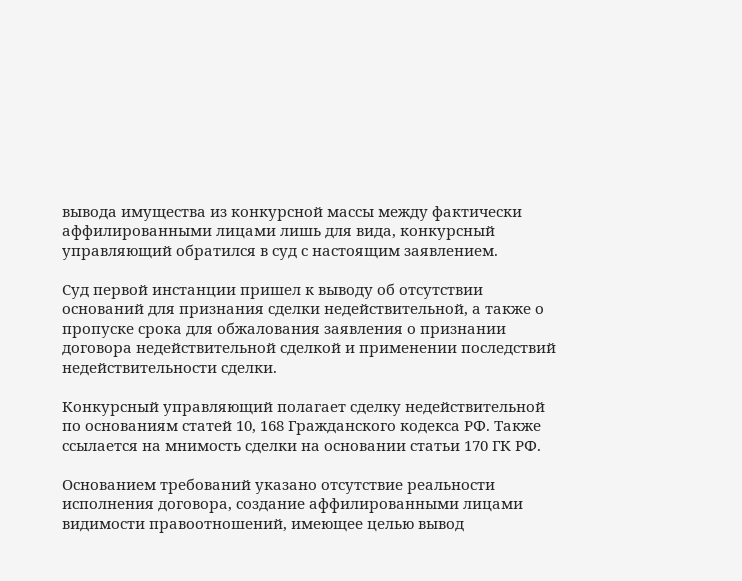вывода имущества из конкурсной массы между фактически аффилированными лицами лишь для вида, конкурсный управляющий обратился в суд с настоящим заявлением.

Суд первой инстанции пришел к выводу об отсутствии оснований для признания сделки недействительной, а также о пропуске срока для обжалования заявления о признании договора недействительной сделкой и применении последствий недействительности сделки.

Конкурсный управляющий полагает сделку недействительной по основаниям статей 10, 168 Гражданского кодекса РФ. Также ссылается на мнимость сделки на основании статьи 170 ГК РФ.

Основанием требований указано отсутствие реальности исполнения договора, создание аффилированными лицами видимости правоотношений, имеющее целью вывод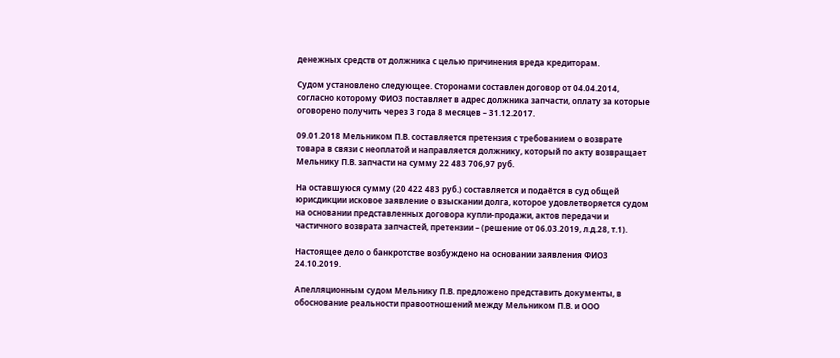денежных средств от должника с целью причинения вреда кредиторам.

Судом установлено следующее. Сторонами составлен договор от 04.04.2014, согласно которому ФИО3 поставляет в адрес должника запчасти, оплату за которые оговорено получить через 3 года 8 месяцев – 31.12.2017.

09.01.2018 Мельником П.В. составляется претензия с требованием о возврате товара в связи с неоплатой и направляется должнику, который по акту возвращает Мельнику П.В. запчасти на сумму 22 483 706,97 руб.

На оставшуюся сумму (20 422 483 руб.) составляется и подаётся в суд общей юрисдикции исковое заявление о взыскании долга, которое удовлетворяется судом на основании представленных договора купли-продажи, актов передачи и частичного возврата запчастей, претензии – (решение от 06.03.2019, л.д.28, т.1).

Настоящее дело о банкротстве возбуждено на основании заявления ФИО3 24.10.2019.

Апелляционным судом Мельнику П.В. предложено представить документы, в обоснование реальности правоотношений между Мельником П.В. и ООО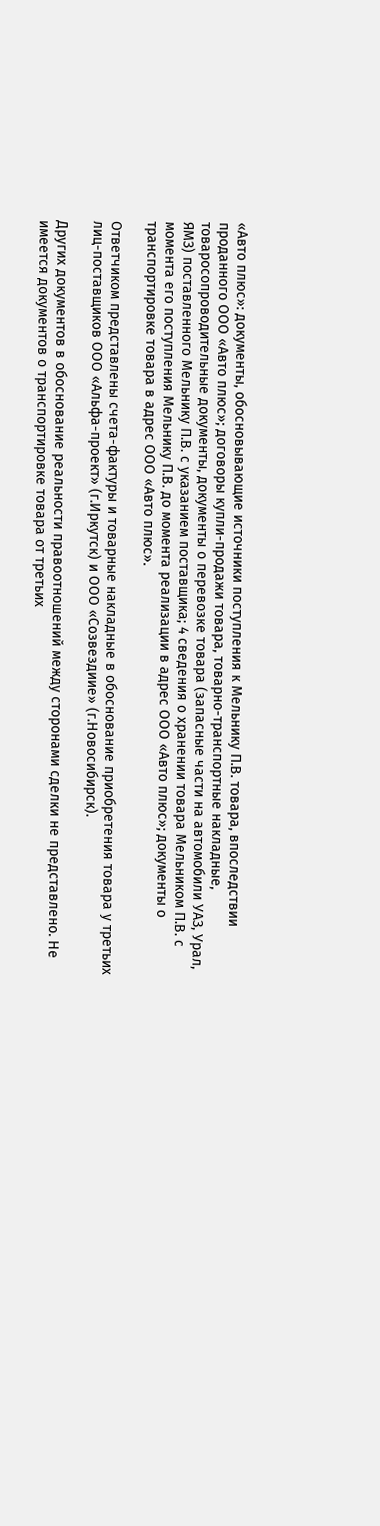«Авто плюс»: документы, обосновывающие источники поступления к Мельнику П.В. товара, впоследствии проданного ООО «Авто плюс»; договоры купли-продажи товара, товарно-транспортные накладные, товаросопроводительные документы, документы о перевозке товара (запасные части на автомобили УАЗ, Урал, ЯМЗ) поставленного Мельнику П.В. с указанием поставщика; 4 сведения о хранении товара Мельником П.В. с момента его поступления Мельнику П.В. до момента реализации в адрес ООО «Авто плюс»; документы о транспортировке товара в адрес ООО «Авто плюс».

Ответчиком представлены счета-фактуры и товарные накладные в обоснование приобретения товара у третьих лиц-поставщиков ООО «Альфа-проект» (г.Иркутск) и ООО «Созвездиие» (г.Новосибирск).

Других документов в обоснование реальности правоотношений между сторонами сделки не представлено. Не имеется документов о транспортировке товара от третьих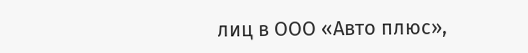лиц в ООО «Авто плюс»,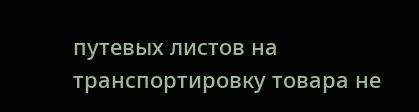путевых листов на транспортировку товара не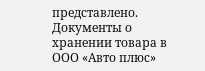представлено. Документы о хранении товара в ООО «Авто плюс»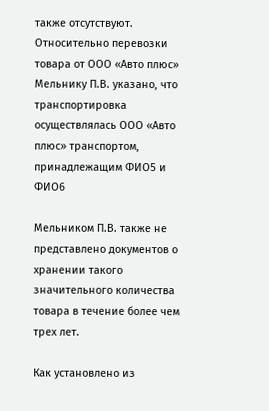также отсутствуют. Относительно перевозки товара от ООО «Авто плюс» Мельнику П.В. указано, что транспортировка осуществлялась ООО «Авто плюс» транспортом, принадлежащим ФИО5 и ФИО6

Мельником П.В. также не представлено документов о хранении такого значительного количества товара в течение более чем трех лет.

Как установлено из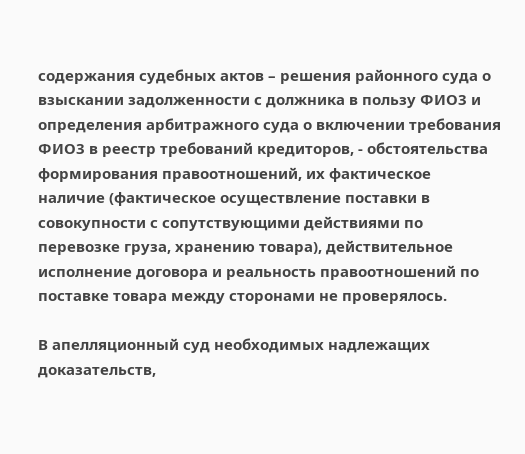содержания судебных актов – решения районного суда о взыскании задолженности с должника в пользу ФИО3 и определения арбитражного суда о включении требования ФИО3 в реестр требований кредиторов, - обстоятельства формирования правоотношений, их фактическое наличие (фактическое осуществление поставки в совокупности с сопутствующими действиями по перевозке груза, хранению товара), действительное исполнение договора и реальность правоотношений по поставке товара между сторонами не проверялось.

В апелляционный суд необходимых надлежащих доказательств,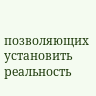позволяющих установить реальность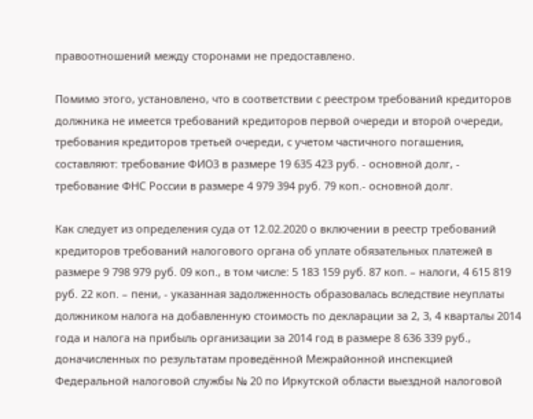правоотношений между сторонами не предоставлено.

Помимо этого, установлено, что в соответствии с реестром требований кредиторов должника не имеется требований кредиторов первой очереди и второй очереди, требования кредиторов третьей очереди, с учетом частичного погашения, составляют: требование ФИО3 в размере 19 635 423 руб. - основной долг, - требование ФНС России в размере 4 979 394 руб. 79 коп.- основной долг.

Как следует из определения суда от 12.02.2020 о включении в реестр требований кредиторов требований налогового органа об уплате обязательных платежей в размере 9 798 979 руб. 09 коп., в том числе: 5 183 159 руб. 87 коп. – налоги, 4 615 819 руб. 22 коп. – пени, - указанная задолженность образовалась вследствие неуплаты должником налога на добавленную стоимость по декларации за 2, 3, 4 кварталы 2014 года и налога на прибыль организации за 2014 год в размере 8 636 339 руб., доначисленных по результатам проведённой Межрайонной инспекцией Федеральной налоговой службы № 20 по Иркутской области выездной налоговой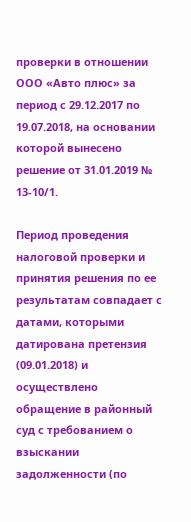проверки в отношении ООО «Авто плюс» за период с 29.12.2017 по 19.07.2018, на основании которой вынесено решение от 31.01.2019 № 13-10/1.

Период проведения налоговой проверки и принятия решения по ее результатам совпадает с датами, которыми датирована претензия (09.01.2018) и осуществлено обращение в районный суд с требованием о взыскании задолженности (по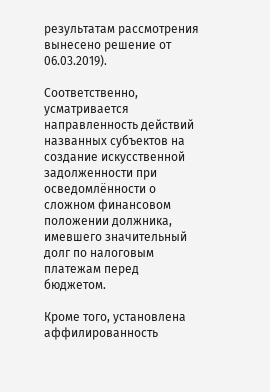результатам рассмотрения вынесено решение от 06.03.2019).

Соответственно, усматривается направленность действий названных субъектов на создание искусственной задолженности при осведомлённости о сложном финансовом положении должника, имевшего значительный долг по налоговым платежам перед бюджетом.

Кроме того, установлена аффилированность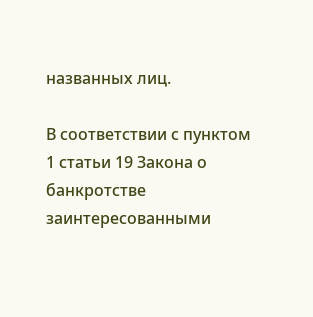названных лиц.

В соответствии с пунктом 1 статьи 19 Закона о банкротстве заинтересованными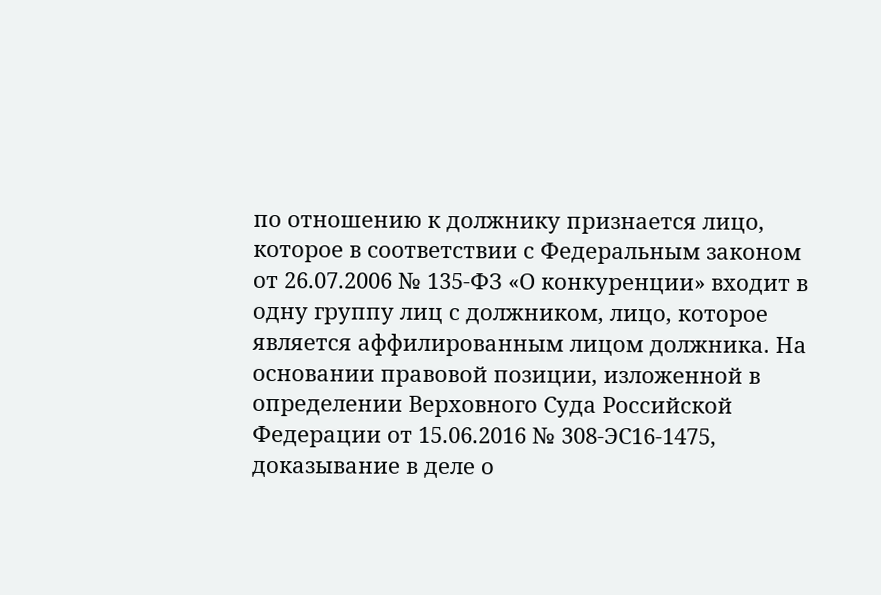по отношению к должнику признается лицо, которое в соответствии с Федеральным законом от 26.07.2006 № 135-ФЗ «О конкуренции» входит в одну группу лиц с должником, лицо, которое является аффилированным лицом должника. На основании правовой позиции, изложенной в определении Верховного Суда Российской Федерации от 15.06.2016 № 308-ЭС16-1475, доказывание в деле о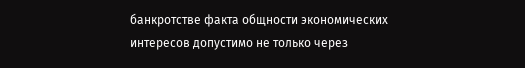банкротстве факта общности экономических интересов допустимо не только через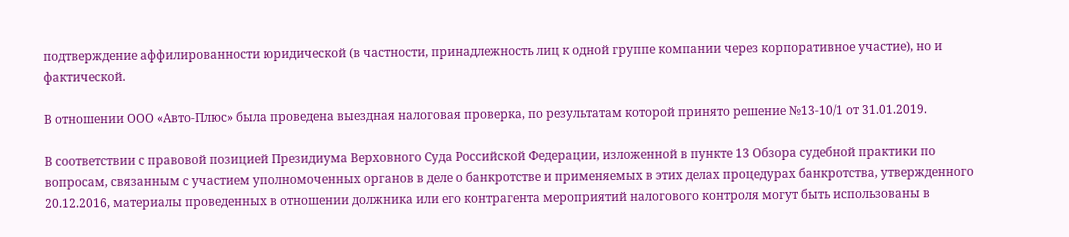подтверждение аффилированности юридической (в частности, принадлежность лиц к одной группе компании через корпоративное участие), но и фактической.

В отношении ООО «Авто-Плюс» была проведена выездная налоговая проверка, по результатам которой принято решение №13-10/1 от 31.01.2019.

В соответствии с правовой позицией Президиума Верховного Суда Российской Федерации, изложенной в пункте 13 Обзора судебной практики по вопросам, связанным с участием уполномоченных органов в деле о банкротстве и применяемых в этих делах процедурах банкротства, утвержденного 20.12.2016, материалы проведенных в отношении должника или его контрагента мероприятий налогового контроля могут быть использованы в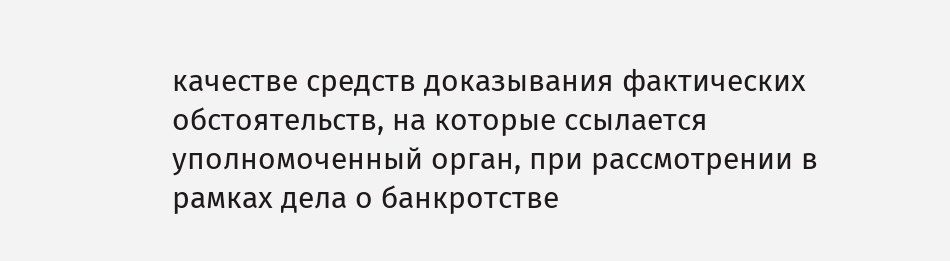качестве средств доказывания фактических обстоятельств, на которые ссылается уполномоченный орган, при рассмотрении в рамках дела о банкротстве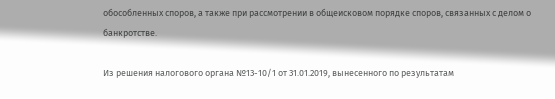обособленных споров, а также при рассмотрении в общеисковом порядке споров, связанных с делом о банкротстве.

Из решения налогового органа №13-10/1 от 31.01.2019, вынесенного по результатам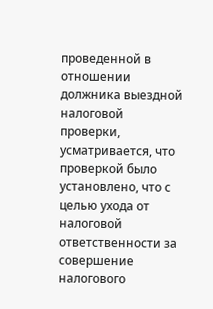проведенной в отношении должника выездной налоговой проверки, усматривается, что проверкой было установлено, что с целью ухода от налоговой ответственности за совершение налогового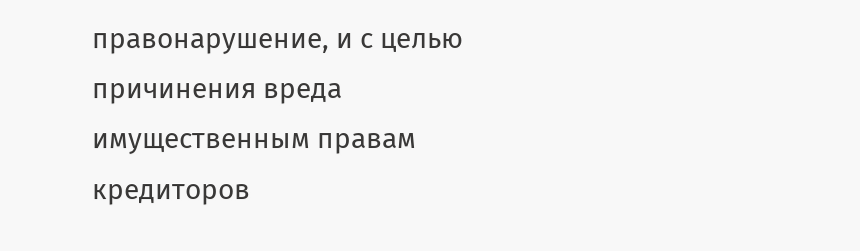правонарушение, и с целью причинения вреда имущественным правам кредиторов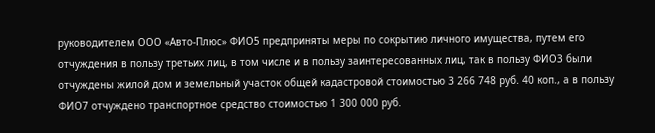руководителем ООО «Авто-Плюс» ФИО5 предприняты меры по сокрытию личного имущества, путем его отчуждения в пользу третьих лиц, в том числе и в пользу заинтересованных лиц, так в пользу ФИО3 были отчуждены жилой дом и земельный участок общей кадастровой стоимостью 3 266 748 руб. 40 коп., а в пользу ФИО7 отчуждено транспортное средство стоимостью 1 300 000 руб.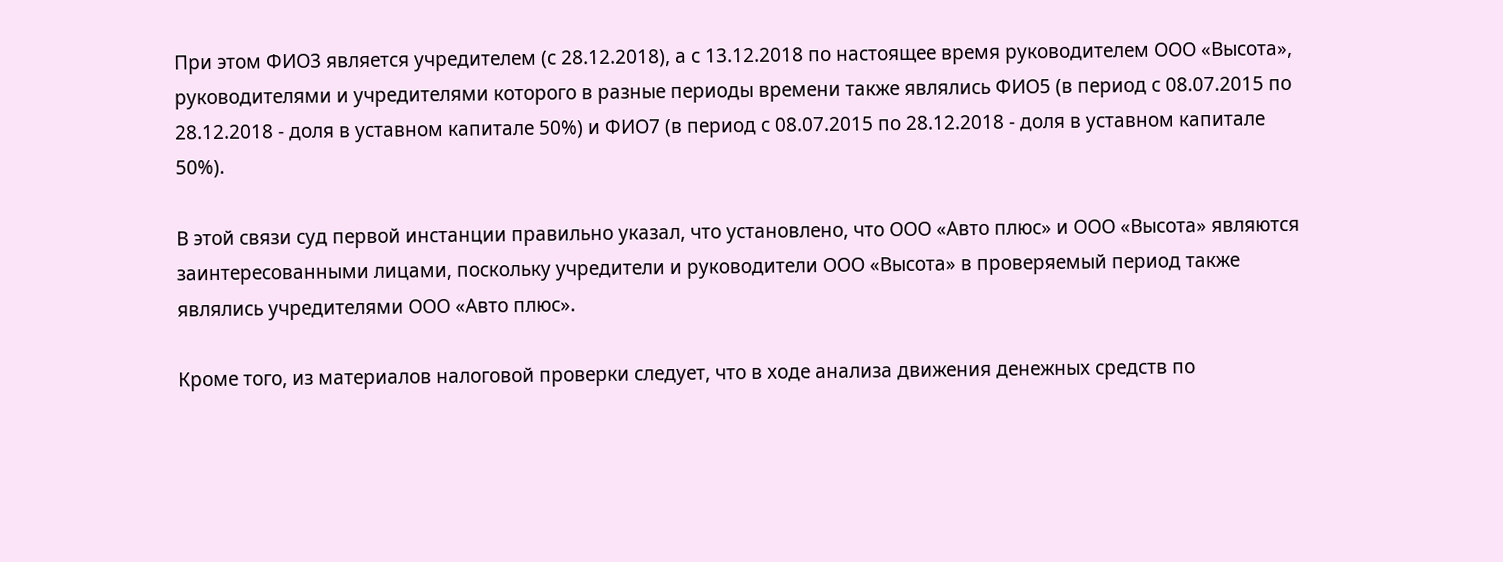При этом ФИО3 является учредителем (с 28.12.2018), а с 13.12.2018 по настоящее время руководителем ООО «Высота», руководителями и учредителями которого в разные периоды времени также являлись ФИО5 (в период с 08.07.2015 по 28.12.2018 - доля в уставном капитале 50%) и ФИО7 (в период с 08.07.2015 по 28.12.2018 - доля в уставном капитале 50%).

В этой связи суд первой инстанции правильно указал, что установлено, что ООО «Авто плюс» и ООО «Высота» являются заинтересованными лицами, поскольку учредители и руководители ООО «Высота» в проверяемый период также являлись учредителями ООО «Авто плюс».

Кроме того, из материалов налоговой проверки следует, что в ходе анализа движения денежных средств по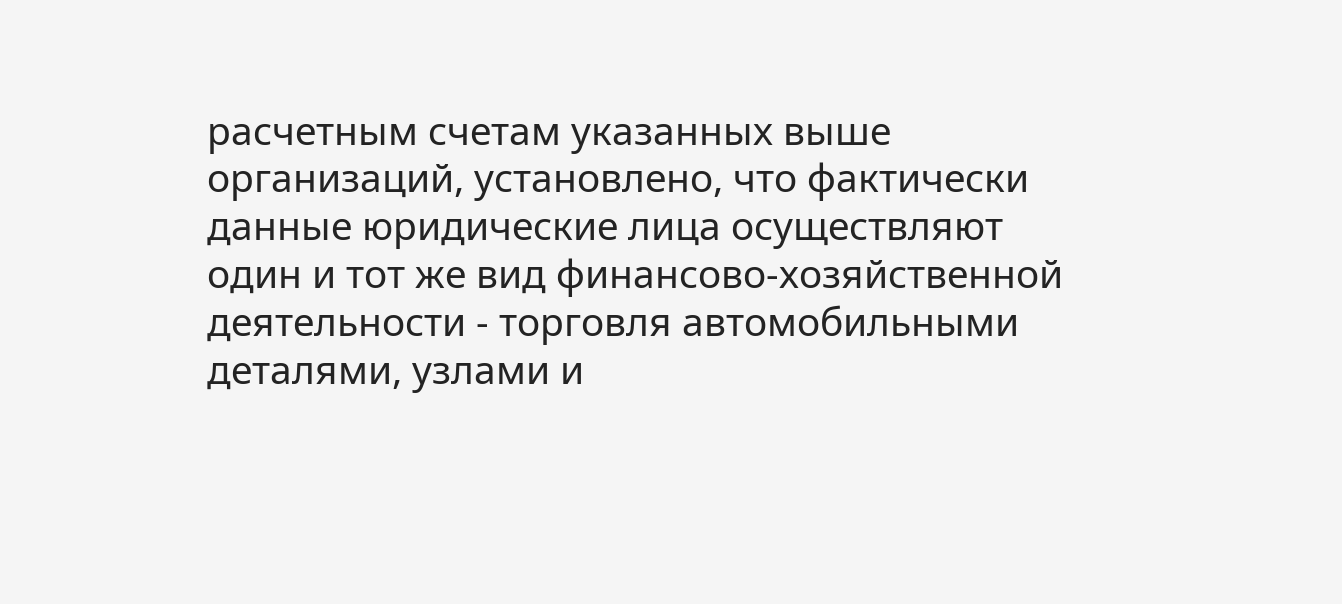расчетным счетам указанных выше организаций, установлено, что фактически данные юридические лица осуществляют один и тот же вид финансово-хозяйственной деятельности - торговля автомобильными деталями, узлами и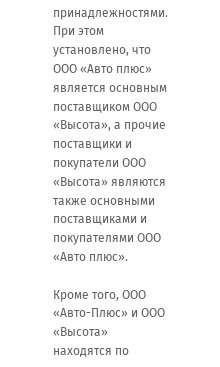принадлежностями. При этом установлено, что ООО «Авто плюс» является основным поставщиком ООО «Высота», а прочие поставщики и покупатели ООО «Высота» являются также основными поставщиками и покупателями ООО «Авто плюс».

Кроме того, ООО «Авто-Плюс» и ООО «Высота» находятся по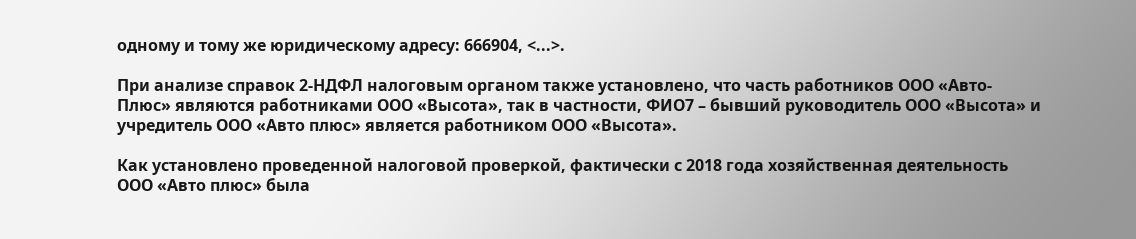одному и тому же юридическому адресу: 666904, <...>.

При анализе справок 2-НДФЛ налоговым органом также установлено, что часть работников ООО «Авто-Плюс» являются работниками ООО «Высота», так в частности, ФИО7 – бывший руководитель ООО «Высота» и учредитель ООО «Авто плюс» является работником ООО «Высота».

Как установлено проведенной налоговой проверкой, фактически с 2018 года хозяйственная деятельность ООО «Авто плюс» была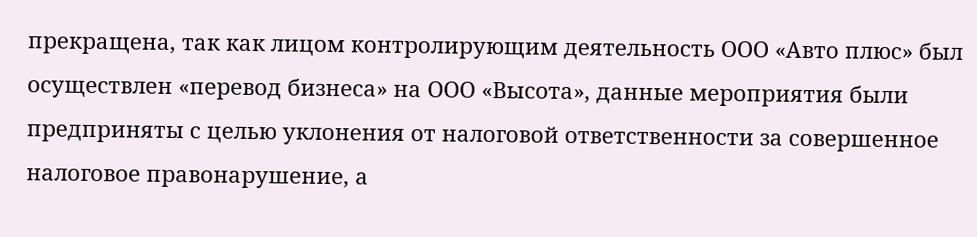прекращена, так как лицом контролирующим деятельность ООО «Авто плюс» был осуществлен «перевод бизнеса» на ООО «Высота», данные мероприятия были предприняты с целью уклонения от налоговой ответственности за совершенное налоговое правонарушение, а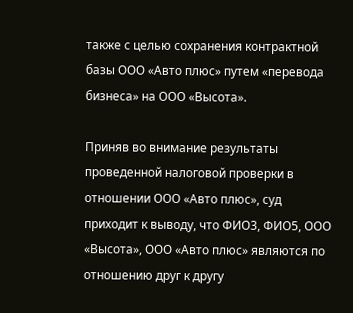также с целью сохранения контрактной базы ООО «Авто плюс» путем «перевода бизнеса» на ООО «Высота».

Приняв во внимание результаты проведенной налоговой проверки в отношении ООО «Авто плюс», суд приходит к выводу, что ФИО3, ФИО5, ООО «Высота», ООО «Авто плюс» являются по отношению друг к другу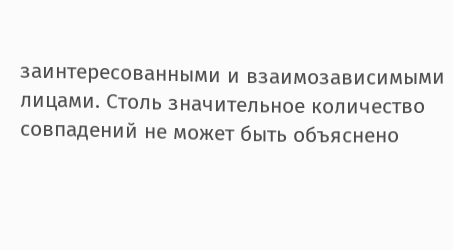заинтересованными и взаимозависимыми лицами. Столь значительное количество совпадений не может быть объяснено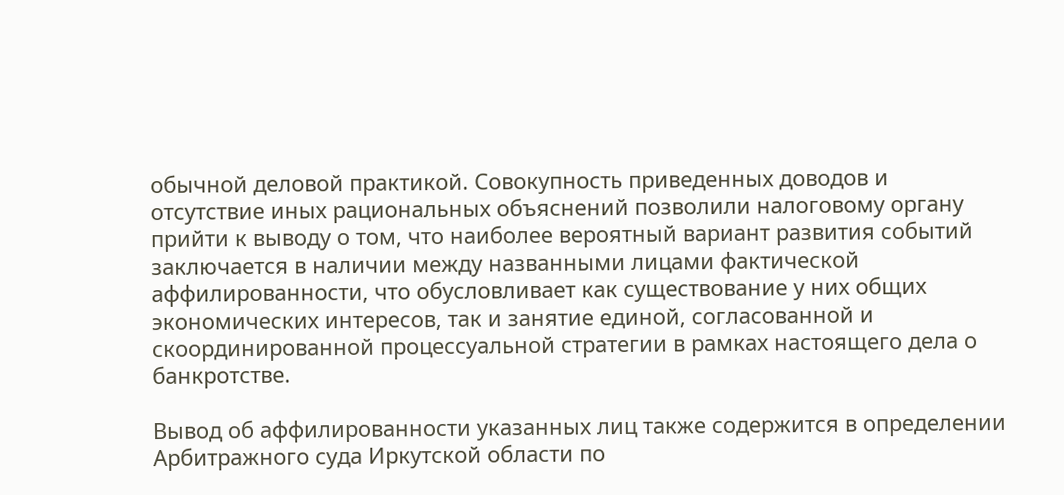обычной деловой практикой. Совокупность приведенных доводов и отсутствие иных рациональных объяснений позволили налоговому органу прийти к выводу о том, что наиболее вероятный вариант развития событий заключается в наличии между названными лицами фактической аффилированности, что обусловливает как существование у них общих экономических интересов, так и занятие единой, согласованной и скоординированной процессуальной стратегии в рамках настоящего дела о банкротстве.

Вывод об аффилированности указанных лиц также содержится в определении Арбитражного суда Иркутской области по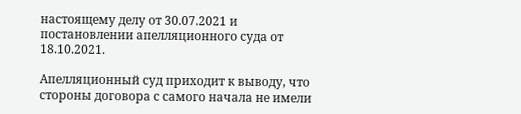настоящему делу от 30.07.2021 и постановлении апелляционного суда от 18.10.2021.

Апелляционный суд приходит к выводу, что стороны договора с самого начала не имели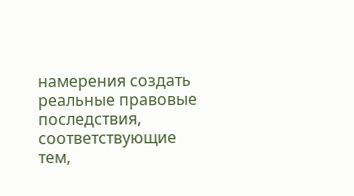намерения создать реальные правовые последствия, соответствующие тем,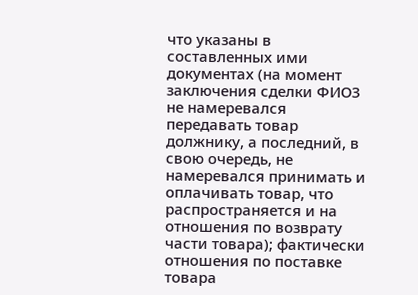что указаны в составленных ими документах (на момент заключения сделки ФИО3 не намеревался передавать товар должнику, а последний, в свою очередь, не намеревался принимать и оплачивать товар, что распространяется и на отношения по возврату части товара); фактически отношения по поставке товара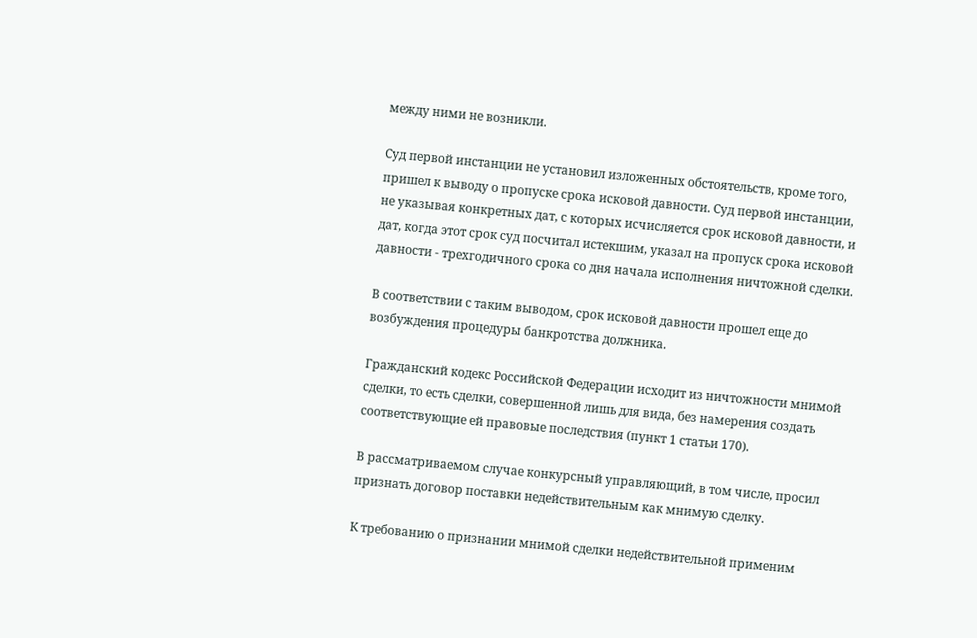между ними не возникли.

Суд первой инстанции не установил изложенных обстоятельств, кроме того, пришел к выводу о пропуске срока исковой давности. Суд первой инстанции, не указывая конкретных дат, с которых исчисляется срок исковой давности, и дат, когда этот срок суд посчитал истекшим, указал на пропуск срока исковой давности - трехгодичного срока со дня начала исполнения ничтожной сделки.

В соответствии с таким выводом, срок исковой давности прошел еще до возбуждения процедуры банкротства должника.

Гражданский кодекс Российской Федерации исходит из ничтожности мнимой сделки, то есть сделки, совершенной лишь для вида, без намерения создать соответствующие ей правовые последствия (пункт 1 статьи 170).

В рассматриваемом случае конкурсный управляющий, в том числе, просил признать договор поставки недействительным как мнимую сделку.

К требованию о признании мнимой сделки недействительной применим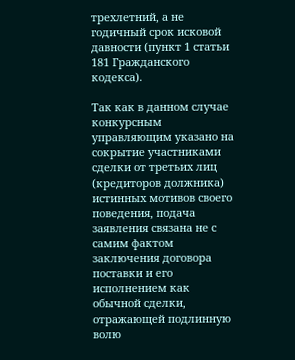трехлетний, а не годичный срок исковой давности (пункт 1 статьи 181 Гражданского кодекса).

Так как в данном случае конкурсным управляющим указано на сокрытие участниками сделки от третьих лиц (кредиторов должника) истинных мотивов своего поведения, подача заявления связана не с самим фактом заключения договора поставки и его исполнением как обычной сделки, отражающей подлинную волю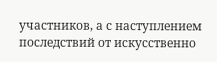участников, а с наступлением последствий от искусственно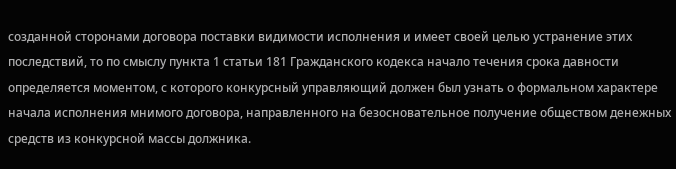созданной сторонами договора поставки видимости исполнения и имеет своей целью устранение этих последствий, то по смыслу пункта 1 статьи 181 Гражданского кодекса начало течения срока давности определяется моментом, с которого конкурсный управляющий должен был узнать о формальном характере начала исполнения мнимого договора, направленного на безосновательное получение обществом денежных средств из конкурсной массы должника.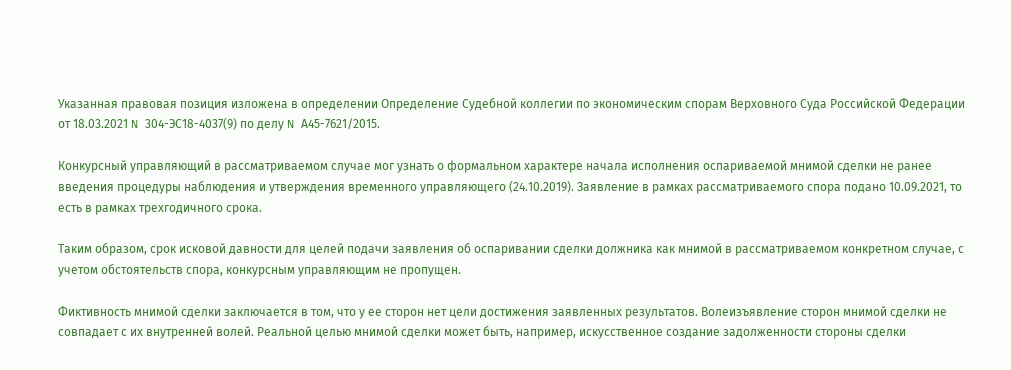Указанная правовая позиция изложена в определении Определение Судебной коллегии по экономическим спорам Верховного Суда Российской Федерации от 18.03.2021 N 304-ЭС18-4037(9) по делу N А45-7621/2015.

Конкурсный управляющий в рассматриваемом случае мог узнать о формальном характере начала исполнения оспариваемой мнимой сделки не ранее введения процедуры наблюдения и утверждения временного управляющего (24.10.2019). Заявление в рамках рассматриваемого спора подано 10.09.2021, то есть в рамках трехгодичного срока.

Таким образом, срок исковой давности для целей подачи заявления об оспаривании сделки должника как мнимой в рассматриваемом конкретном случае, с учетом обстоятельств спора, конкурсным управляющим не пропущен.

Фиктивность мнимой сделки заключается в том, что у ее сторон нет цели достижения заявленных результатов. Волеизъявление сторон мнимой сделки не совпадает с их внутренней волей. Реальной целью мнимой сделки может быть, например, искусственное создание задолженности стороны сделки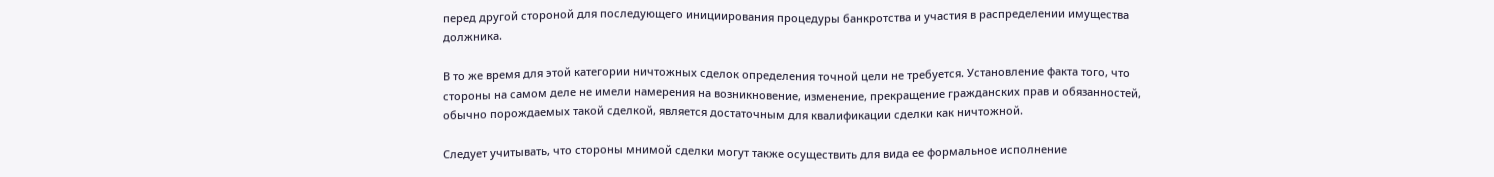перед другой стороной для последующего инициирования процедуры банкротства и участия в распределении имущества должника.

В то же время для этой категории ничтожных сделок определения точной цели не требуется. Установление факта того, что стороны на самом деле не имели намерения на возникновение, изменение, прекращение гражданских прав и обязанностей, обычно порождаемых такой сделкой, является достаточным для квалификации сделки как ничтожной.

Следует учитывать, что стороны мнимой сделки могут также осуществить для вида ее формальное исполнение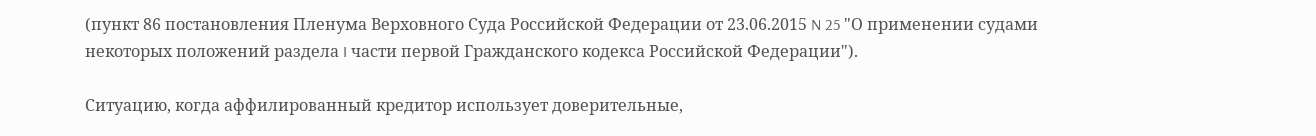(пункт 86 постановления Пленума Верховного Суда Российской Федерации от 23.06.2015 N 25 "О применении судами некоторых положений раздела I части первой Гражданского кодекса Российской Федерации").

Ситуацию, когда аффилированный кредитор использует доверительные,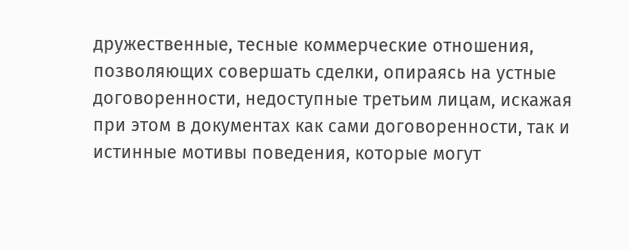дружественные, тесные коммерческие отношения, позволяющих совершать сделки, опираясь на устные договоренности, недоступные третьим лицам, искажая при этом в документах как сами договоренности, так и истинные мотивы поведения, которые могут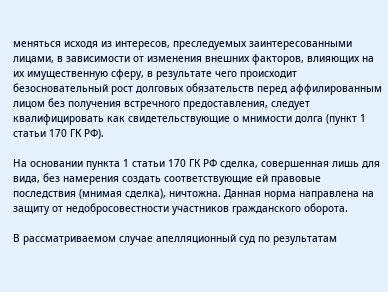меняться исходя из интересов, преследуемых заинтересованными лицами, в зависимости от изменения внешних факторов, влияющих на их имущественную сферу, в результате чего происходит безосновательный рост долговых обязательств перед аффилированным лицом без получения встречного предоставления, следует квалифицировать как свидетельствующие о мнимости долга (пункт 1 статьи 170 ГК РФ).

На основании пункта 1 статьи 170 ГК РФ сделка, совершенная лишь для вида, без намерения создать соответствующие ей правовые последствия (мнимая сделка), ничтожна. Данная норма направлена на защиту от недобросовестности участников гражданского оборота.

В рассматриваемом случае апелляционный суд по результатам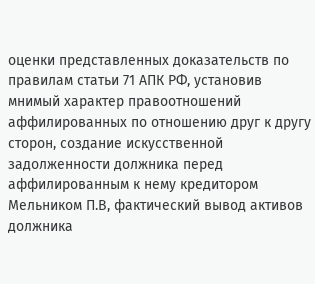оценки представленных доказательств по правилам статьи 71 АПК РФ, установив мнимый характер правоотношений аффилированных по отношению друг к другу сторон, создание искусственной задолженности должника перед аффилированным к нему кредитором Мельником П.В, фактический вывод активов должника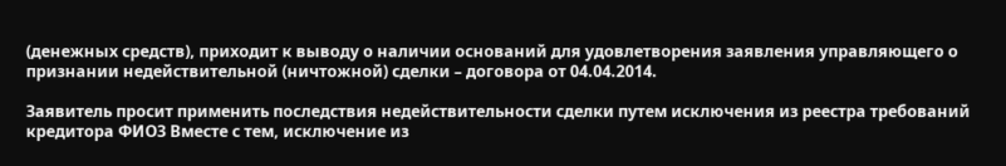(денежных средств), приходит к выводу о наличии оснований для удовлетворения заявления управляющего о признании недействительной (ничтожной) сделки – договора от 04.04.2014.

Заявитель просит применить последствия недействительности сделки путем исключения из реестра требований кредитора ФИО3 Вместе с тем, исключение из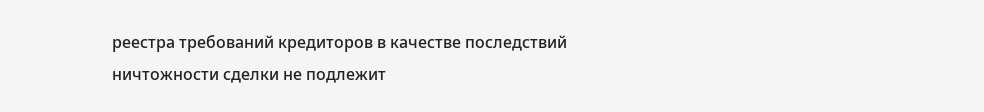реестра требований кредиторов в качестве последствий ничтожности сделки не подлежит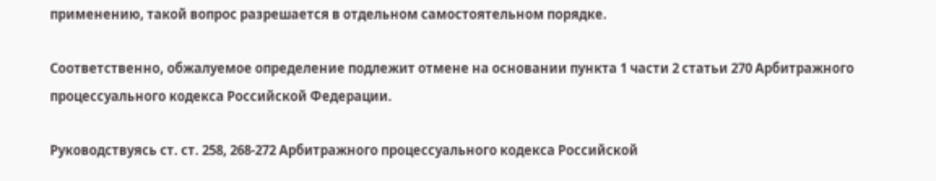применению, такой вопрос разрешается в отдельном самостоятельном порядке.

Соответственно, обжалуемое определение подлежит отмене на основании пункта 1 части 2 статьи 270 Арбитражного процессуального кодекса Российской Федерации.

Руководствуясь ст. ст. 258, 268-272 Арбитражного процессуального кодекса Российской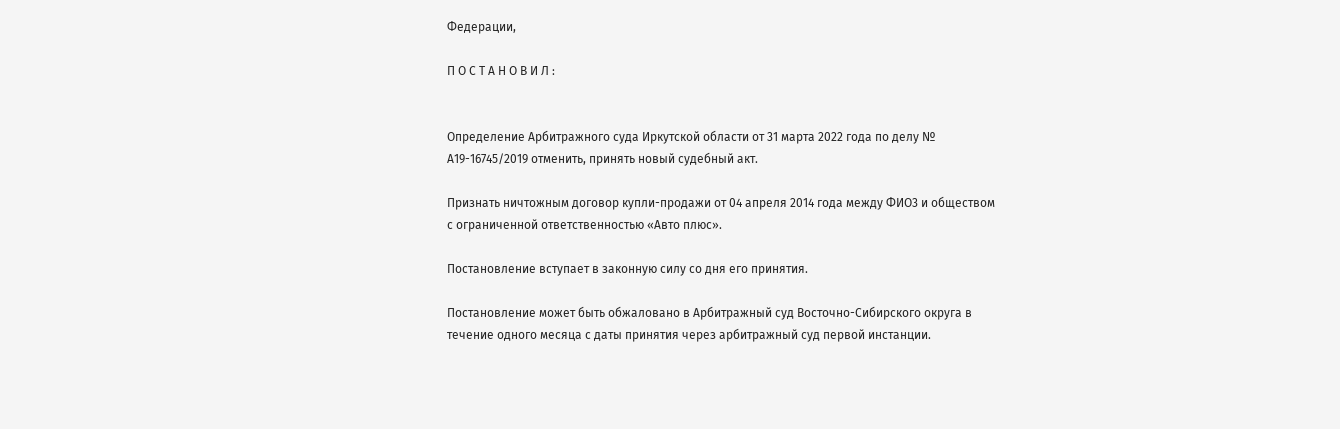Федерации,

П О С Т А Н О В И Л :


Определение Арбитражного суда Иркутской области от 31 марта 2022 года по делу № А19-16745/2019 отменить, принять новый судебный акт.

Признать ничтожным договор купли-продажи от 04 апреля 2014 года между ФИО3 и обществом с ограниченной ответственностью «Авто плюс».

Постановление вступает в законную силу со дня его принятия.

Постановление может быть обжаловано в Арбитражный суд Восточно-Сибирского округа в течение одного месяца с даты принятия через арбитражный суд первой инстанции.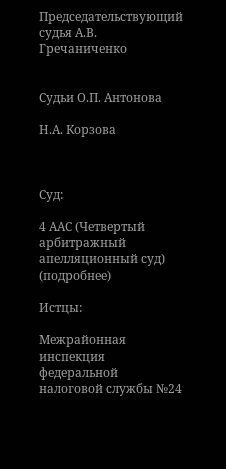Председательствующий судья А.В. Гречаниченко


Судьи О.П. Антонова

Н.А. Корзова



Суд:

4 ААС (Четвертый арбитражный апелляционный суд) (подробнее)

Истцы:

Межрайонная инспекция федеральной налоговой службы №24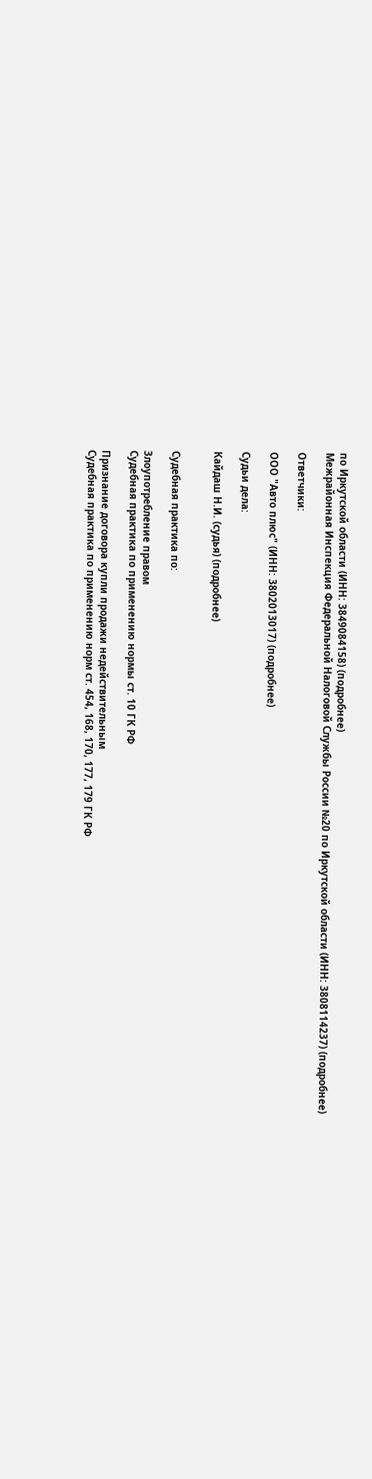по Иркутской области (ИНН: 3849084158) (подробнее)
Межрайонная Инспекция Федеральной Налоговой Службы России №20 по Иркутской области (ИНН: 3808114237) (подробнее)

Ответчики:

ООО "Авто плюс" (ИНН: 3802013017) (подробнее)

Судьи дела:

Кайдаш Н.И. (судья) (подробнее)


Судебная практика по:

Злоупотребление правом
Судебная практика по применению нормы ст. 10 ГК РФ

Признание договора купли продажи недействительным
Судебная практика по применению норм ст. 454, 168, 170, 177, 179 ГК РФ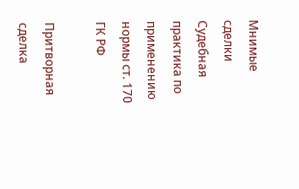Мнимые сделки
Судебная практика по применению нормы ст. 170 ГК РФ

Притворная сделка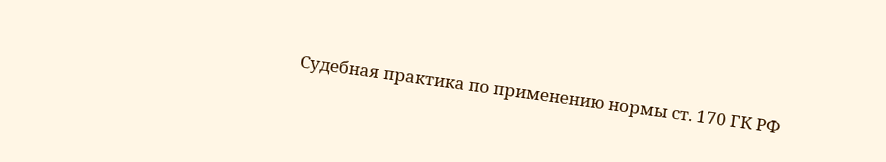Судебная практика по применению нормы ст. 170 ГК РФ